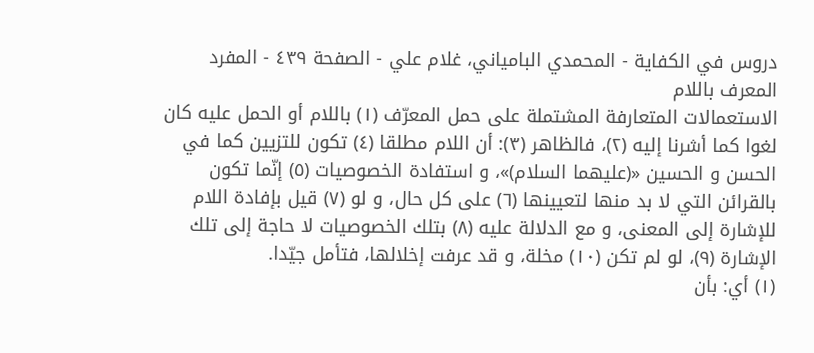دروس في الكفاية - المحمدي البامياني، غلام علي - الصفحة ٤٣٩ - المفرد المعرف باللام
الاستعمالات المتعارفة المشتملة على حمل المعرّف (١) باللام أو الحمل عليه كان لغوا كما أشرنا إليه (٢)، فالظاهر (٣): أن اللام مطلقا (٤) تكون للتزيين كما في الحسن و الحسين «(عليهما السلام)»، و استفادة الخصوصيات (٥) إنّما تكون بالقرائن التي لا بد منها لتعيينها (٦) على كل حال، و لو (٧) قيل بإفادة اللام للإشارة إلى المعنى، و مع الدلالة عليه (٨) بتلك الخصوصيات لا حاجة إلى تلك الإشارة (٩)، لو لم تكن (١٠) مخلة، و قد عرفت إخلالها، فتأمل جيّدا.
(١) أي: بأن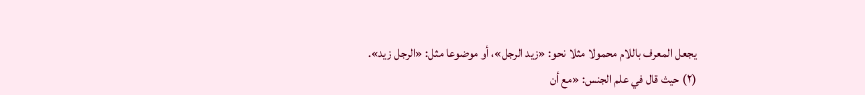يجعل المعرف باللام محمولا مثلا نحو: «زيد الرجل»، أو موضوعا مثل: «الرجل زيد».
(٢) حيث قال في علم الجنس: «مع أن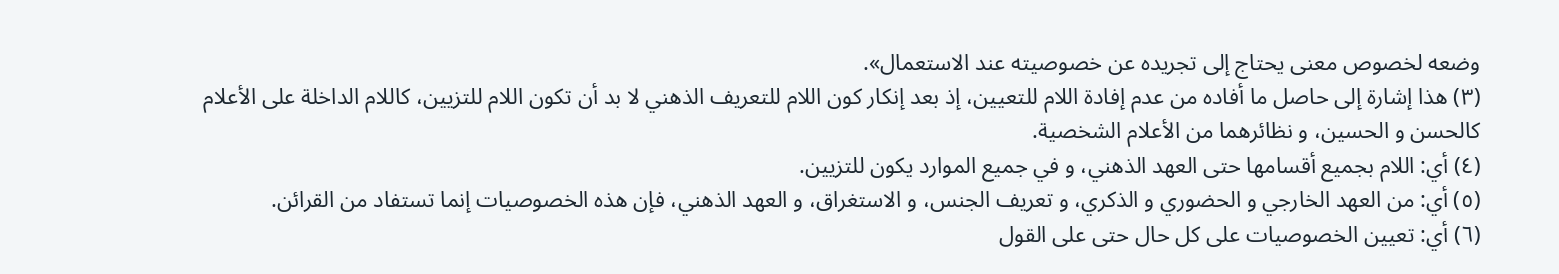وضعه لخصوص معنى يحتاج إلى تجريده عن خصوصيته عند الاستعمال».
(٣) هذا إشارة إلى حاصل ما أفاده من عدم إفادة اللام للتعيين، إذ بعد إنكار كون اللام للتعريف الذهني لا بد أن تكون اللام للتزيين، كاللام الداخلة على الأعلام كالحسن و الحسين، و نظائرهما من الأعلام الشخصية.
(٤) أي: اللام بجميع أقسامها حتى العهد الذهني، و في جميع الموارد يكون للتزيين.
(٥) أي: من العهد الخارجي و الحضوري و الذكري، و تعريف الجنس، و الاستغراق، و العهد الذهني، فإن هذه الخصوصيات إنما تستفاد من القرائن.
(٦) أي: تعيين الخصوصيات على كل حال حتى على القول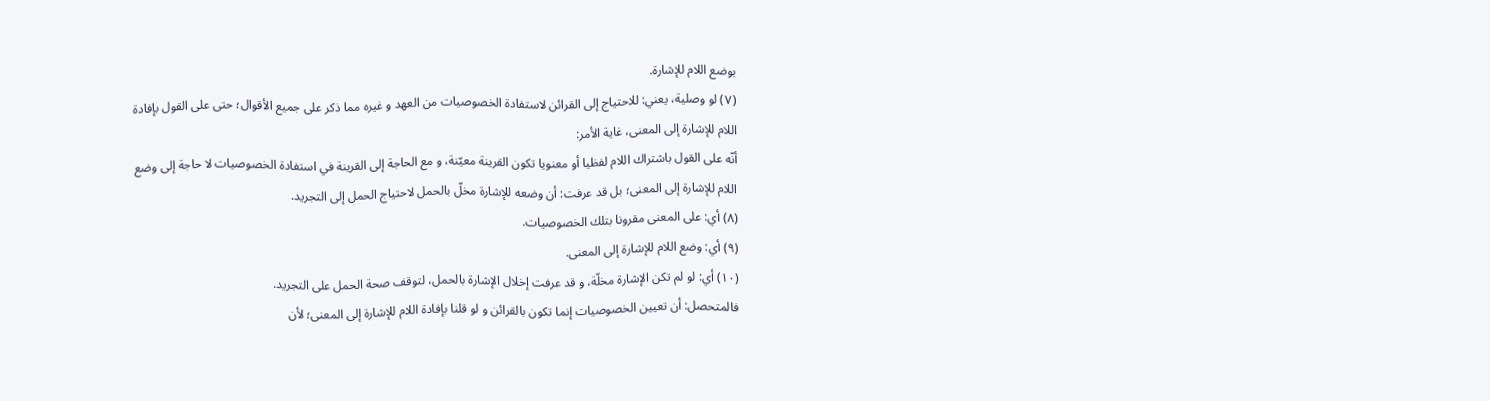بوضع اللام للإشارة.
(٧) لو وصلية، يعني: للاحتياج إلى القرائن لاستفادة الخصوصيات من العهد و غيره مما ذكر على جميع الأقوال؛ حتى على القول بإفادة اللام للإشارة إلى المعنى، غاية الأمر:
أنّه على القول باشتراك اللام لفظيا أو معنويا تكون القرينة معيّنة، و مع الحاجة إلى القرينة في استفادة الخصوصيات لا حاجة إلى وضع اللام للإشارة إلى المعنى؛ بل قد عرفت: أن وضعه للإشارة مخلّ بالحمل لاحتياج الحمل إلى التجريد.
(٨) أي: على المعنى مقرونا بتلك الخصوصيات.
(٩) أي: وضع اللام للإشارة إلى المعنى.
(١٠) أي: لو لم تكن الإشارة مخلّة، و قد عرفت إخلال الإشارة بالحمل، لتوقف صحة الحمل على التجريد.
فالمتحصل: أن تعيين الخصوصيات إنما تكون بالقرائن و لو قلنا بإفادة اللام للإشارة إلى المعنى؛ لأن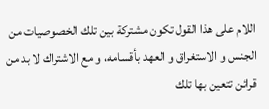اللام على هذا القول تكون مشتركة بين تلك الخصوصيات من الجنس و الاستغراق و العهد بأقسامه، و مع الاشتراك لا بد من قرائن تتعين بها تلك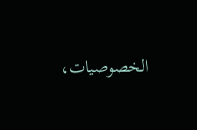الخصوصيات،